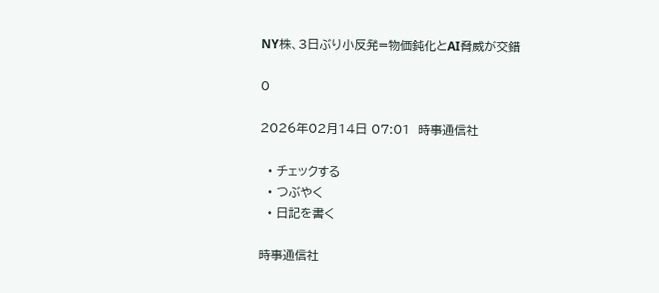NY株、3日ぶり小反発=物価鈍化とAI脅威が交錯

0

2026年02月14日 07:01  時事通信社

  • チェックする
  • つぶやく
  • 日記を書く

時事通信社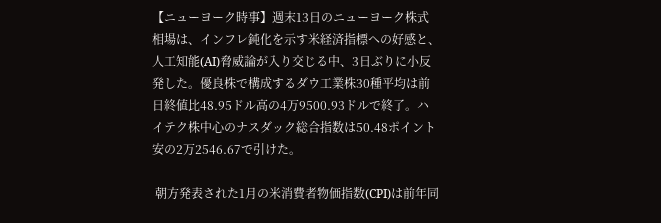【ニューヨーク時事】週末13日のニューヨーク株式相場は、インフレ鈍化を示す米経済指標への好感と、人工知能(AI)脅威論が入り交じる中、3日ぶりに小反発した。優良株で構成するダウ工業株30種平均は前日終値比48.95ドル高の4万9500.93ドルで終了。ハイテク株中心のナスダック総合指数は50.48ポイント安の2万2546.67で引けた。

 朝方発表された1月の米消費者物価指数(CPI)は前年同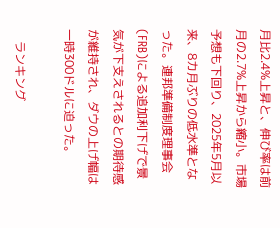月比2.4%上昇と、伸び率は前月の2.7%上昇から縮小。市場予想も下回り、2025年5月以来、8カ月ぶりの低水準となった。連邦準備制度理事会(FRB)による追加利下げで景気が下支えされるとの期待感が維持され、ダウの上げ幅は一時300ドルに迫った。

    ランキング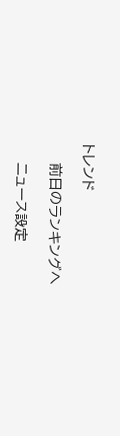トレンド

    前日のランキングへ

    ニュース設定